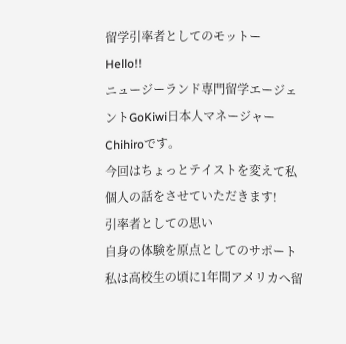留学引率者としてのモットー
Hello!!
ニュージーランド専門留学エージェントGoKiwi日本人マネージャーChihiroです。
今回はちょっとテイストを変えて私個人の話をさせていただきます!
引率者としての思い
自身の体験を原点としてのサポート
私は高校生の頃に1年間アメリカへ留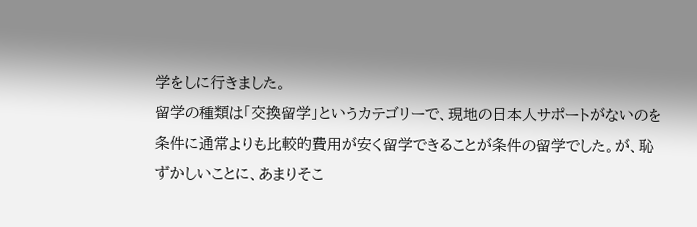学をしに行きました。
留学の種類は「交換留学」というカテゴリーで、現地の日本人サポートがないのを条件に通常よりも比較的費用が安く留学できることが条件の留学でした。が、恥ずかしいことに、あまりそこ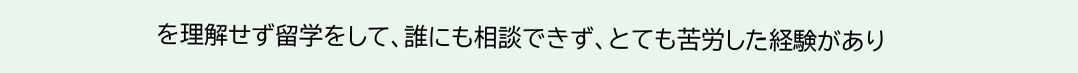を理解せず留学をして、誰にも相談できず、とても苦労した経験があり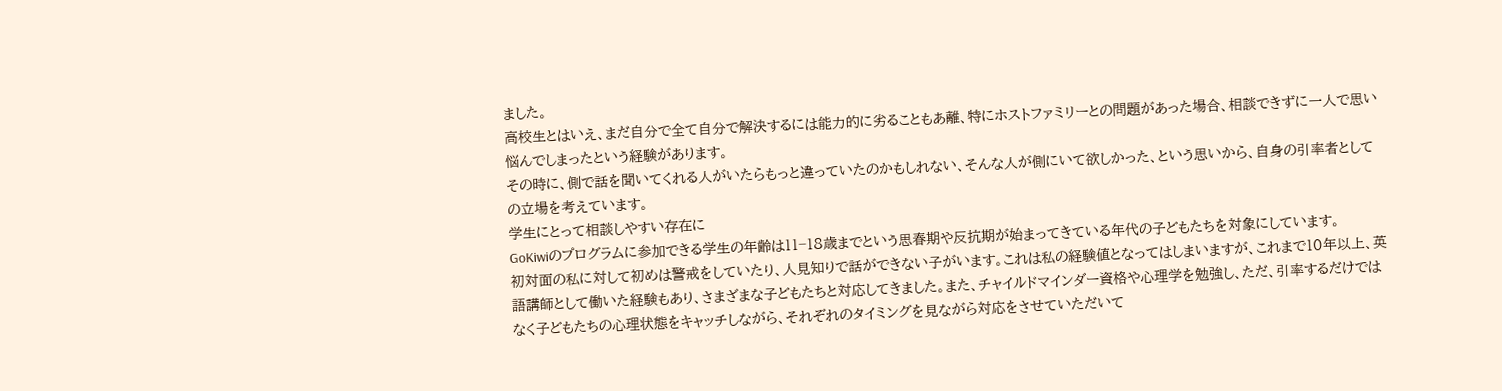ました。
高校生とはいえ、まだ自分で全て自分で解決するには能力的に劣ることもあ離、特にホストファミリーとの問題があった場合、相談できずに一人で思い悩んでしまったという経験があります。
その時に、側で話を聞いてくれる人がいたらもっと違っていたのかもしれない、そんな人が側にいて欲しかった、という思いから、自身の引率者としての立場を考えています。
学生にとって相談しやすい存在に
GoKiwiのプログラムに参加できる学生の年齢は11−18歳までという思春期や反抗期が始まってきている年代の子どもたちを対象にしています。
初対面の私に対して初めは警戒をしていたり、人見知りで話ができない子がいます。これは私の経験値となってはしまいますが、これまで10年以上、英語講師として働いた経験もあり、さまざまな子どもたちと対応してきました。また、チャイルドマインダー資格や心理学を勉強し、ただ、引率するだけではなく子どもたちの心理状態をキャッチしながら、それぞれのタイミングを見ながら対応をさせていただいて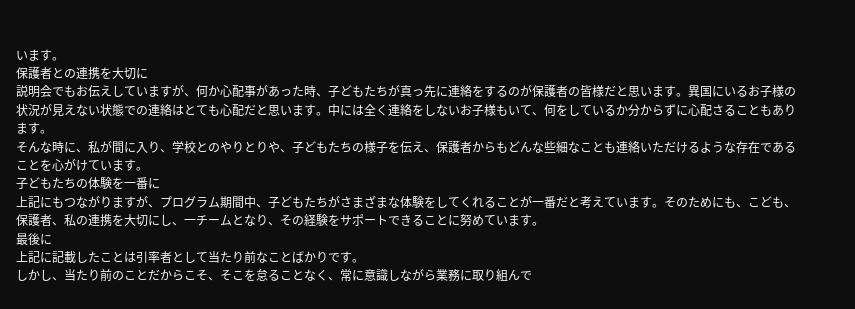います。
保護者との連携を大切に
説明会でもお伝えしていますが、何か心配事があった時、子どもたちが真っ先に連絡をするのが保護者の皆様だと思います。異国にいるお子様の状況が見えない状態での連絡はとても心配だと思います。中には全く連絡をしないお子様もいて、何をしているか分からずに心配さることもあります。
そんな時に、私が間に入り、学校とのやりとりや、子どもたちの様子を伝え、保護者からもどんな些細なことも連絡いただけるような存在であることを心がけています。
子どもたちの体験を一番に
上記にもつながりますが、プログラム期間中、子どもたちがさまざまな体験をしてくれることが一番だと考えています。そのためにも、こども、保護者、私の連携を大切にし、一チームとなり、その経験をサポートできることに努めています。
最後に
上記に記載したことは引率者として当たり前なことばかりです。
しかし、当たり前のことだからこそ、そこを怠ることなく、常に意識しながら業務に取り組んで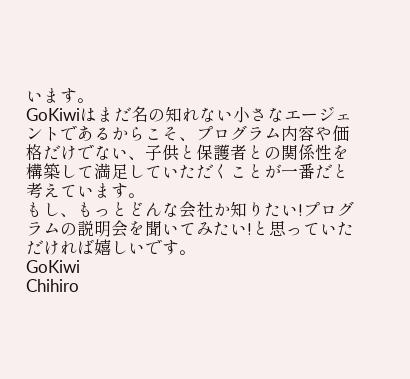います。
GoKiwiはまだ名の知れない小さなエージェントであるからこそ、プログラム内容や価格だけでない、子供と保護者との関係性を構築して満足していただくことが一番だと考えています。
もし、もっとどんな会社か知りたい!プログラムの説明会を聞いてみたい!と思っていただければ嬉しいです。
GoKiwi
Chihiro